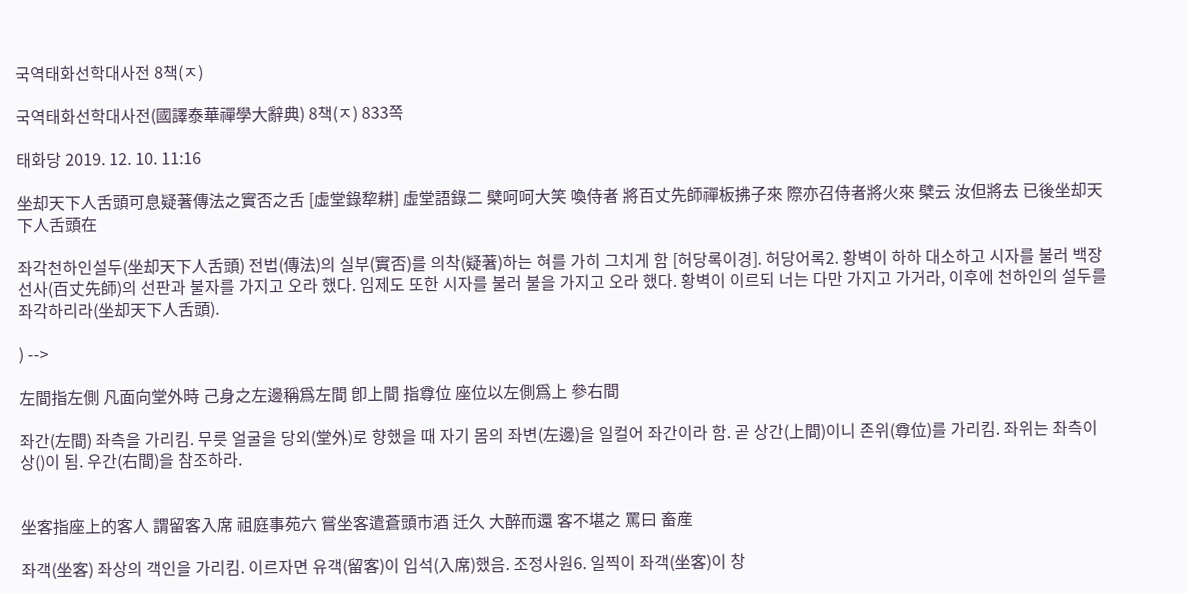국역태화선학대사전 8책(ㅈ)

국역태화선학대사전(國譯泰華禪學大辭典) 8책(ㅈ) 833쪽

태화당 2019. 12. 10. 11:16

坐却天下人舌頭可息疑著傳法之實否之舌 [虛堂錄犂耕] 虛堂語錄二 檗呵呵大笑 喚侍者 將百丈先師禪板拂子來 際亦召侍者將火來 檗云 汝但將去 已後坐却天下人舌頭在

좌각천하인설두(坐却天下人舌頭) 전법(傳法)의 실부(實否)를 의착(疑著)하는 혀를 가히 그치게 함 [허당록이경]. 허당어록2. 황벽이 하하 대소하고 시자를 불러 백장선사(百丈先師)의 선판과 불자를 가지고 오라 했다. 임제도 또한 시자를 불러 불을 가지고 오라 했다. 황벽이 이르되 너는 다만 가지고 가거라, 이후에 천하인의 설두를 좌각하리라(坐却天下人舌頭).

) -->

左間指左側 凡面向堂外時 己身之左邊稱爲左間 卽上間 指尊位 座位以左側爲上 參右間

좌간(左間) 좌측을 가리킴. 무릇 얼굴을 당외(堂外)로 향했을 때 자기 몸의 좌변(左邊)을 일컬어 좌간이라 함. 곧 상간(上間)이니 존위(尊位)를 가리킴. 좌위는 촤측이 상()이 됨. 우간(右間)을 참조하라.


坐客指座上的客人 謂留客入席 祖庭事苑六 嘗坐客遣蒼頭市酒 迁久 大醉而還 客不堪之 罵曰 畜産

좌객(坐客) 좌상의 객인을 가리킴. 이르자면 유객(留客)이 입석(入席)했음. 조정사원6. 일찍이 좌객(坐客)이 창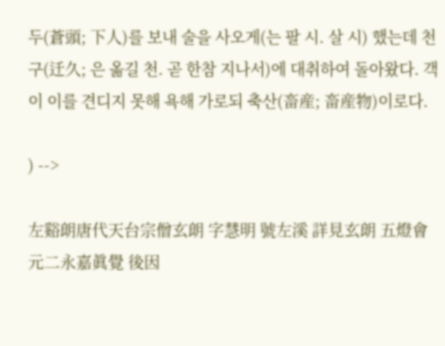두(蒼頭; 下人)를 보내 술을 사오게(는 팔 시. 살 시) 했는데 천구(迁久; 은 옮길 천. 곧 한참 지나서)에 대취하여 돌아왔다. 객이 이를 견디지 못해 욕해 가로되 축산(畜産; 畜産物)이로다.

) -->

左谿朗唐代天台宗僧玄朗 字慧明 號左溪 詳見玄朗 五燈會元二永嘉眞覺 後因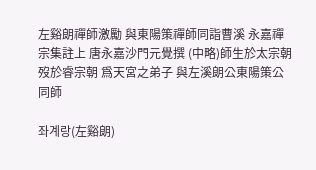左谿朗禪師激勵 與東陽策禪師同詣曹溪 永嘉禪宗集註上 唐永嘉沙門元覺撰 (中略)師生於太宗朝 歿於睿宗朝 爲天宮之弟子 與左溪朗公東陽策公同師

좌계랑(左谿朗)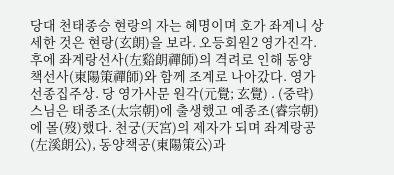당대 천태종승 현랑의 자는 혜명이며 호가 좌계니 상세한 것은 현랑(玄朗)을 보라. 오등회원2 영가진각. 후에 좌계랑선사(左谿朗禪師)의 격려로 인해 동양책선사(東陽策禪師)와 함께 조계로 나아갔다. 영가선종집주상. 당 영가사문 원각(元覺; 玄覺) . (중략) 스님은 태종조(太宗朝)에 출생했고 예종조(睿宗朝)에 몰(歿)했다. 천궁(天宮)의 제자가 되며 좌계랑공(左溪朗公), 동양책공(東陽策公)과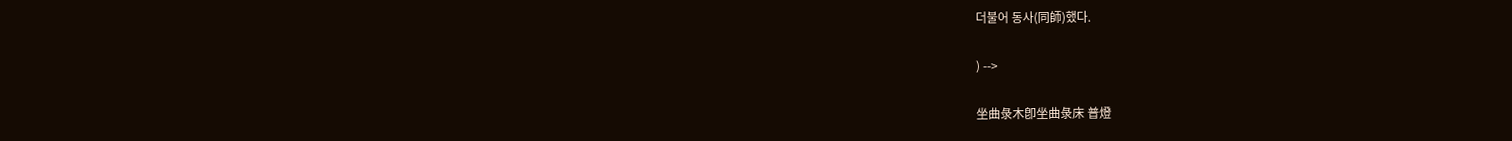더불어 동사(同師)했다.

) -->

坐曲彔木卽坐曲彔床 普燈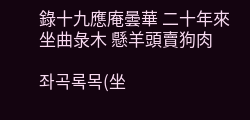錄十九應庵曇華 二十年來坐曲彔木 懸羊頭賣狗肉

좌곡록목(坐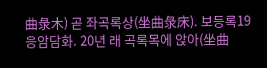曲彔木) 곧 좌곡록상(坐曲彔床). 보등록19 응암담화. 20년 래 곡록목에 앉아(坐曲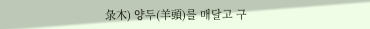彔木) 양두(羊頭)를 매달고 구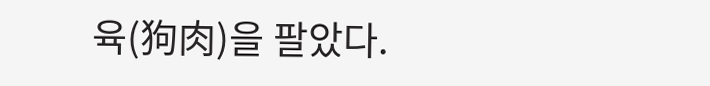육(狗肉)을 팔았다.